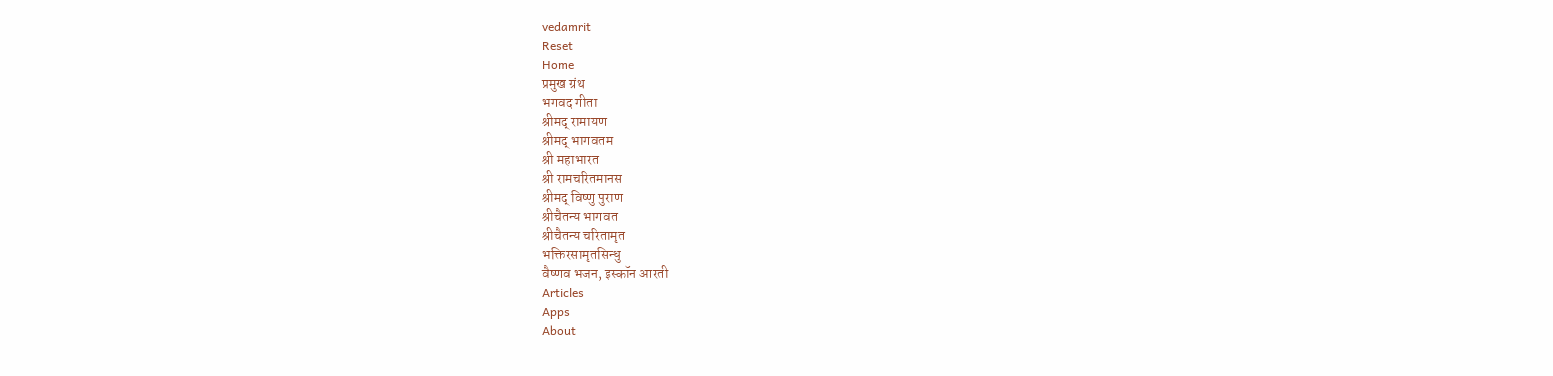vedamrit
Reset
Home
प्रमुख ग्रंथ
भगवद गीता
श्रीमद् रामायण
श्रीमद् भागवतम
श्री महाभारत
श्री रामचरितमानस
श्रीमद् विष्णु पुराण
श्रीचैतन्य भागवत
श्रीचैतन्य चरितामृत
भक्तिरसामृतसिन्धु
वैष्णव भजन, इस्कॉन आरती
Articles
Apps
About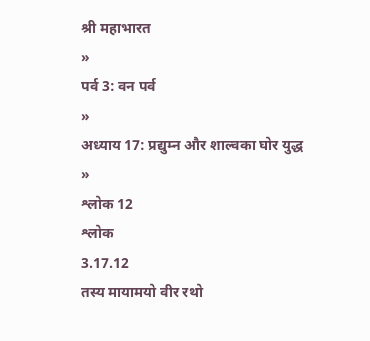श्री महाभारत
»
पर्व 3: वन पर्व
»
अध्याय 17: प्रद्युम्न और शाल्वका घोर युद्ध
»
श्लोक 12
श्लोक
3.17.12
तस्य मायामयो वीर रथो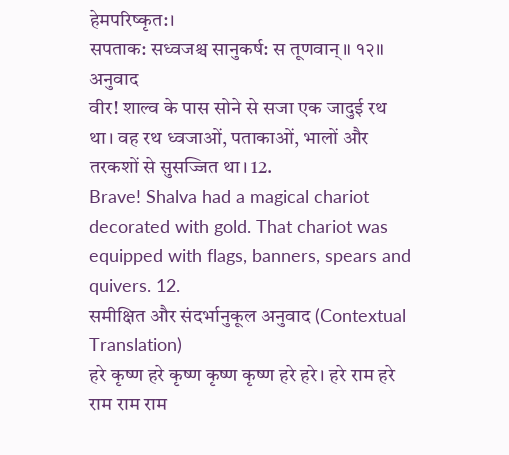हेमपरिष्कृत:।
सपताक: सध्वजश्च सानुकर्ष: स तूणवान्॥ १२॥
अनुवाद
वीर! शाल्व के पास सोने से सजा एक जादुई रथ था। वह रथ ध्वजाओं, पताकाओं, भालों और तरकशों से सुसज्जित था। 12.
Brave! Shalva had a magical chariot decorated with gold. That chariot was equipped with flags, banners, spears and quivers. 12.
समीक्षित और संदर्भानुकूल अनुवाद (Contextual Translation)
हरे कृष्ण हरे कृष्ण कृष्ण कृष्ण हरे हरे। हरे राम हरे राम राम राम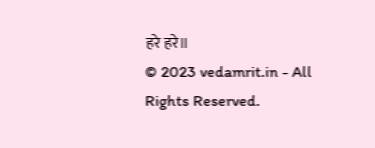हरे हरे॥
© 2023 vedamrit.in - All Rights Reserved.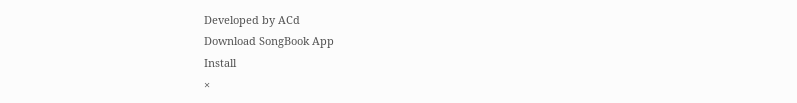Developed by ACd
Download SongBook App
Install
×